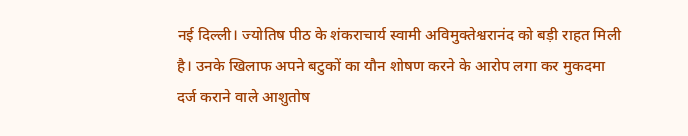नई दिल्ली। ज्योतिष पीठ के शंकराचार्य स्वामी अविमुक्तेश्वरानंद को बड़ी राहत मिली है। उनके खिलाफ अपने बटुकों का यौन शोषण करने के आरोप लगा कर मुकदमा दर्ज कराने वाले आशुतोष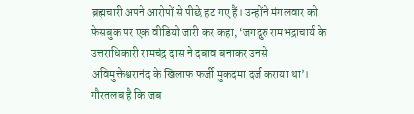ब्रह्मचारी अपने आरोपों से पीछे हट गए हैं। उन्होंने मंगलवार को फेसबुक पर एक वीडियो जारी कर कहा, ‘जगद्गुरु रामभद्राचार्य के उत्तराधिकारी रामचंद्र दास ने दबाव बनाकर उनसे अविमुक्तेश्वरानंद के खिलाफ फर्जी मुकदमा दर्ज कराया था’। गौरतलब है कि जब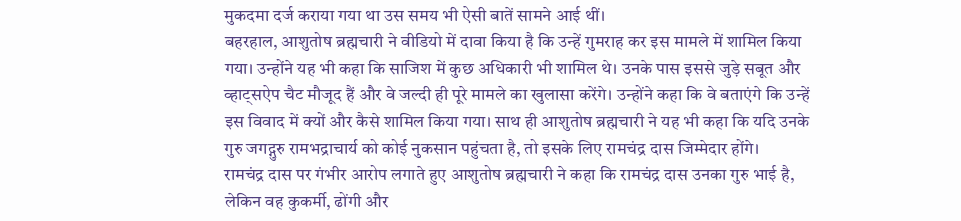मुकदमा दर्ज कराया गया था उस समय भी ऐसी बातें सामने आई थीं।
बहरहाल, आशुतोष ब्रह्मचारी ने वीडियो में दावा किया है कि उन्हें गुमराह कर इस मामले में शामिल किया गया। उन्होंने यह भी कहा कि साजिश में कुछ अधिकारी भी शामिल थे। उनके पास इससे जुड़े सबूत और व्हाट्सऐप चैट मौजूद हैं और वे जल्दी ही पूरे मामले का खुलासा करेंगे। उन्होंने कहा कि वे बताएंगे कि उन्हें इस विवाद में क्यों और कैसे शामिल किया गया। साथ ही आशुतोष ब्रह्मचारी ने यह भी कहा कि यदि उनके गुरु जगद्गुरु रामभद्राचार्य को कोई नुकसान पहुंचता है, तो इसके लिए रामचंद्र दास जिम्मेदार होंगे।
रामचंद्र दास पर गंभीर आरोप लगाते हुए आशुतोष ब्रह्मचारी ने कहा कि रामचंद्र दास उनका गुरु भाई है, लेकिन वह कुकर्मी, ढोंगी और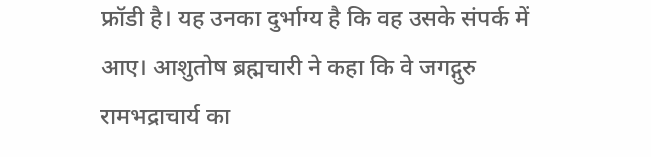फ्रॉडी है। यह उनका दुर्भाग्य है कि वह उसके संपर्क में आए। आशुतोष ब्रह्मचारी ने कहा कि वे जगद्गुरु रामभद्राचार्य का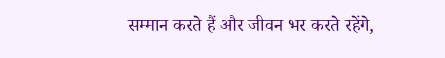सम्मान करते हैं और जीवन भर करते रहेंगे,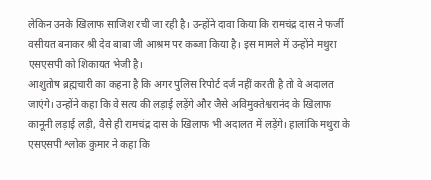लेकिन उनके खिलाफ साजिश रची जा रही है। उन्होंने दावा किया कि रामचंद्र दास ने फर्जी वसीयत बनाकर श्री देव बाबा जी आश्रम पर कब्जा किया है। इस मामले में उन्होंने मथुरा एसएसपी को शिकायत भेजी है।
आशुतोष ब्रह्मचारी का कहना है कि अगर पुलिस रिपोर्ट दर्ज नहीं करती है तो वे अदालत जाएंगे। उन्होंने कहा कि वे सत्य की लड़ाई लड़ेंगे और जैसे अविमुक्तेश्वरानंद के खिलाफ कानूनी लड़ाई लड़ी, वैसे ही रामचंद्र दास के खिलाफ भी अदालत में लड़ेंगे। हालांकि मथुरा के एसएसपी श्लोक कुमार ने कहा कि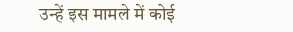उन्हें इस मामले में कोई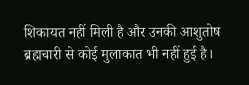शिकायत नहीं मिली है और उनकी आशुतोष ब्रह्मचारी से कोई मुलाकात भी नहीं हुई है।